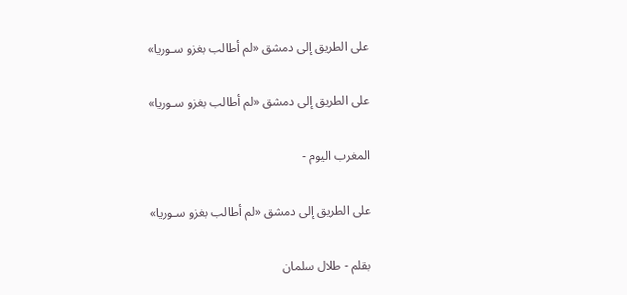على الطريق إلى دمشق «لم أطالب بغزو سـوريا»

على الطريق إلى دمشق «لم أطالب بغزو سـوريا»

المغرب اليوم -

على الطريق إلى دمشق «لم أطالب بغزو سـوريا»

بقلم - طلال سلمان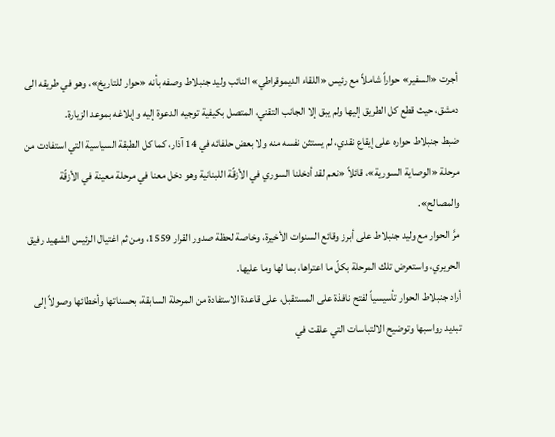أجرت «السفير» حواراً شاملاً مع رئيس «اللقاء الديموقراطي» النائب وليد جنبلاط وصفه بأنه «حوار للتاريخ»، وهو في طريقه الى دمشق، حيث قطع كل الطريق إليها ولم يبق إلا الجانب التقني، المتصل بكيفية توجيه الدعوة إليه وإبلاغه بموعد الزيارة.
ضبط جنبلاط حواره على إيقاع نقدي، لم يستثن نفسه منه ولا بعض حلفائه في 14 آذار، كما كل الطبقة السياسية التي استفادت من مرحلة «الوصاية السورية»، قائلاً «نعم لقد أدخلنا السوري في الأزقّة اللبنانية وهو دخل معنا في مرحلة معينة في الأزقّة والمصالح».
مرَّ الحوار مع وليد جنبلاط على أبرز وقائع السنوات الأخيرة، وخاصة لحظة صدور القرار 1559، ومن ثم اغتيال الرئيس الشهيد رفيق الحريري، واستعرض تلك المرحلة بكلّ ما اعتراها، بما لها وما عليها.
أراد جنبلاط الحوار تأسيسياً لفتح نافذة على المستقبل، على قاعدة الاستفادة من المرحلة السابقة، بحسناتها وأخطائها وصولاً إلى تبديد رواسبها وتوضيح الالتباسات التي علقت في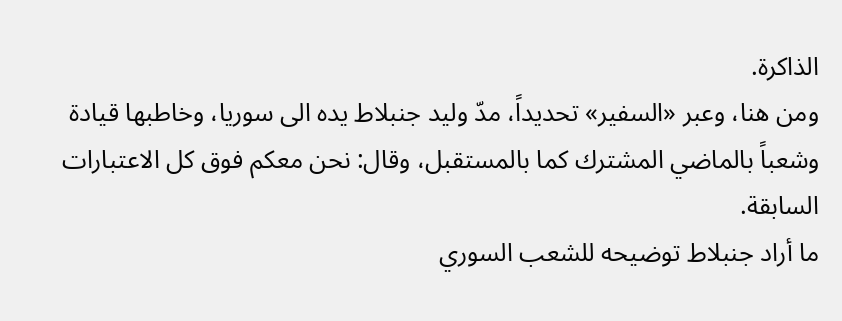الذاكرة.
ومن هنا، وعبر «السفير» تحديداً، مدّ وليد جنبلاط يده الى سوريا، وخاطبها قيادة وشعباً بالماضي المشترك كما بالمستقبل، وقال: نحن معكم فوق كل الاعتبارات السابقة.
ما أراد جنبلاط توضيحه للشعب السوري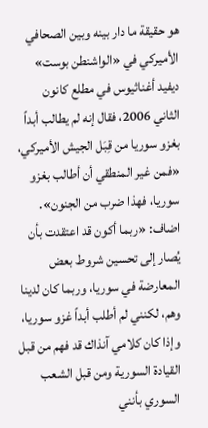هو حقيقة ما دار بينه وبين الصحافي الأميركي في «الواشنطن بوست» ديفيد أغناثيوس في مطلع كانون الثاني 2006، فقال إنه لم يطالب أبداً بغزو سوريا من قِبَل الجيش الأميركي، «فمن غير المنطقي أن أطالب بغزو سوريا، فهذا ضرب من الجنون».
اضاف: «ربما أكون قد اعتقدت بأن يُصار إلى تحسين شروط بعض المعارضة في سوريا، وربما كان لدينا وهم، لكنني لم أطلب أبداً غزو سوريا، وإذا كان كلامي آنذاك قد فهم من قبل القيادة السورية ومن قبل الشعب السوري بأنني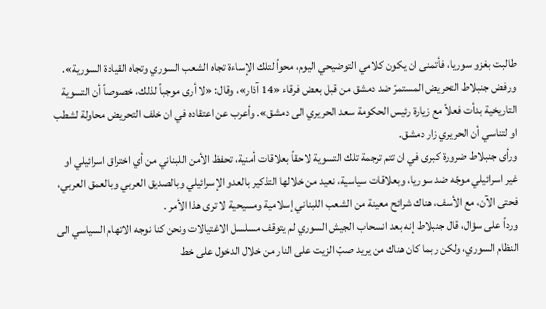طالبت بغزو سوريا، فأتمنى ان يكون كلامي التوضيحي اليوم، محواً لتلك الإساءة تجاه الشعب السوري وتجاه القيادة السورية».
ورفض جنبلاط التحريض المستمرّ ضد دمشق من قبل بعض فرقاء «14 آذار»، وقال: «لا أرى موجباً لذلك، خصوصاً أن التسوية التاريخية بدأت فعلاً مع زيارة رئيس الحكومة سعد الحريري الى دمشق». وأعرب عن اعتقاده في ان خلف التحريض محاولة لشطب او لتناسي أن الحريري زار دمشق.
ورأى جنبلاط ضرورة كبرى في ان تتم ترجمة تلك التسوية لاحقاً بعلاقات أمنية، تحفظ الأمن اللبناني من أي اختراق اسرائيلي او غير اسرائيلي موجّه ضد سوريا، وبعلاقات سياسية، نعيد من خلالها التذكير بالعدو الإسرائيلي وبالصديق العربي وبالعمق العربي، فحتى الآن، مع الأسف، هناك شرائح معينة من الشعب اللبناني إسلامية ومسيحية لا ترى هذا الأمر .
ورداً على سؤال، قال جنبلاط إنه بعد انسحاب الجيش السوري لم يتوقف مسلسل الاغتيالات ونحن كنا نوجه الاتهام السياسي الى النظام السوري، ولكن ربما كان هناك من يريد صبّ الزيت على النار من خلال الدخول على خط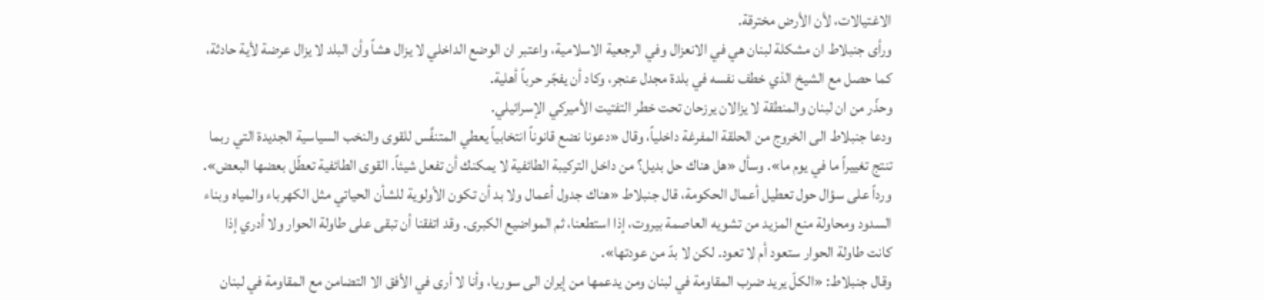الاغتيالات، لأن الأرض مخترقة.
ورأى جنبلاط ان مشكلة لبنان هي في الانعزال وفي الرجعية الاسلامية، واعتبر ان الوضع الداخلي لا يزال هشاً وأن البلد لا يزال عرضة لأية حادثة، كما حصل مع الشيخ الذي خطف نفسه في بلدة مجدل عنجر، وكاد أن يفجّر حرباً أهلية.
وحذّر من ان لبنان والمنطقة لا يزالان يرزحان تحت خطر التفتيت الأميركي الإسرائيلي.
ودعا جنبلاط الى الخروج من الحلقة المفرغة داخلياً، وقال «دعونا نضع قانوناً انتخابياً يعطي المتنفَّس للقوى والنخب السياسية الجديدة التي ربما تنتج تغييراً ما في يوم ما». وسأل «هل هناك حل بديل؟ من داخل التركيبة الطائفية لا يمكنك أن تفعل شيئاً. القوى الطائفية تعطّل بعضها البعض».
ورداً على سؤال حول تعطيل أعمال الحكومة، قال جنبلاط «هناك جدول أعمال ولا بد أن تكون الأولوية للشأن الحياتي مثل الكهرباء والمياه وبناء السدود ومحاولة منع المزيد من تشويه العاصمة بيروت، إذا استطعنا، ثم المواضيع الكبرى. وقد اتفقنا أن تبقى على طاولة الحوار ولا أدري إذا كانت طاولة الحوار ستعود أم لا تعود. لكن لا بدّ من عودتها».
وقال جنبلاط: «الكلّ يريد ضرب المقاومة في لبنان ومن يدعمها من إيران الى سوريا، وأنا لا أرى في الأفق الا التضامن مع المقاومة في لبنان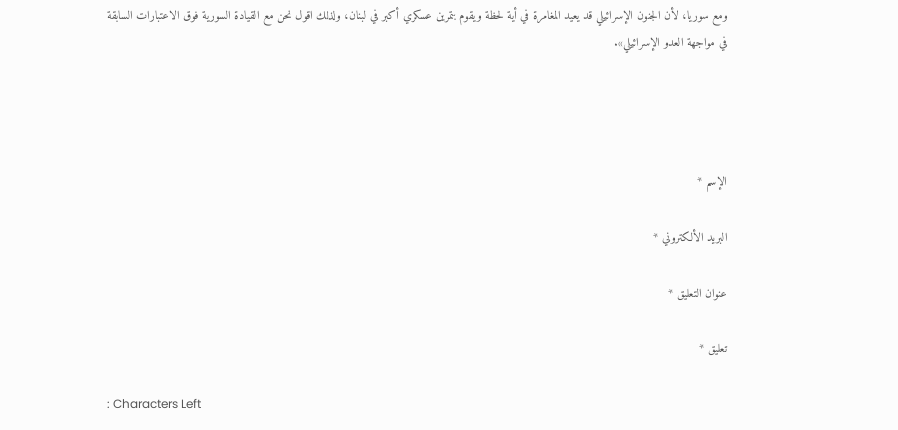ومع سوريا، لأن الجنون الإسرائيلي قد يعيد المغامرة في أية لحظة ويقوم بتمرين عسكري أكبر في لبنان، ولذلك اقول نحن مع القيادة السورية فوق الاعتبارات السابقة في مواجهة العدو الإسرائيلي».




الإسم *

البريد الألكتروني *

عنوان التعليق *

تعليق *

: Characters Left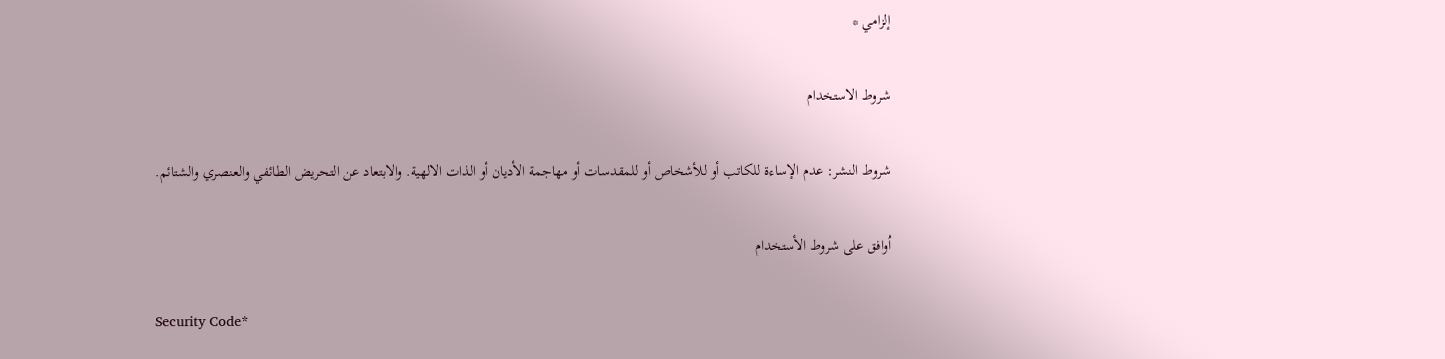إلزامي *

شروط الاستخدام

شروط النشر: عدم الإساءة للكاتب أو للأشخاص أو للمقدسات أو مهاجمة الأديان أو الذات الالهية. والابتعاد عن التحريض الطائفي والعنصري والشتائم.

اُوافق على شروط الأستخدام

Security Code*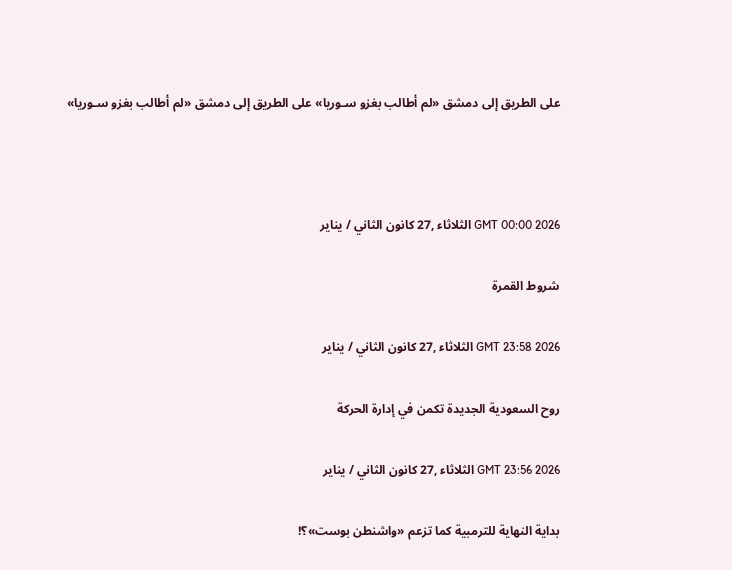على الطريق إلى دمشق «لم أطالب بغزو سـوريا» على الطريق إلى دمشق «لم أطالب بغزو سـوريا»



GMT 00:00 2026 الثلاثاء ,27 كانون الثاني / يناير

شروط القمرة

GMT 23:58 2026 الثلاثاء ,27 كانون الثاني / يناير

روح السعودية الجديدة تكمن في إدارة الحركة

GMT 23:56 2026 الثلاثاء ,27 كانون الثاني / يناير

بداية النهاية للترمبية كما تزعم «واشنطن بوست»؟!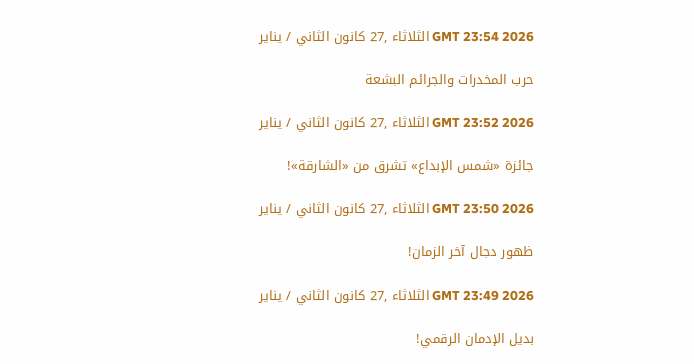GMT 23:54 2026 الثلاثاء ,27 كانون الثاني / يناير

حرب المخدرات والجرائم البشعة

GMT 23:52 2026 الثلاثاء ,27 كانون الثاني / يناير

جائزة «شمس الإبداع» تشرق من «الشارقة»!

GMT 23:50 2026 الثلاثاء ,27 كانون الثاني / يناير

ظهور دجال آخر الزمان!

GMT 23:49 2026 الثلاثاء ,27 كانون الثاني / يناير

بديل الإدمان الرقمي!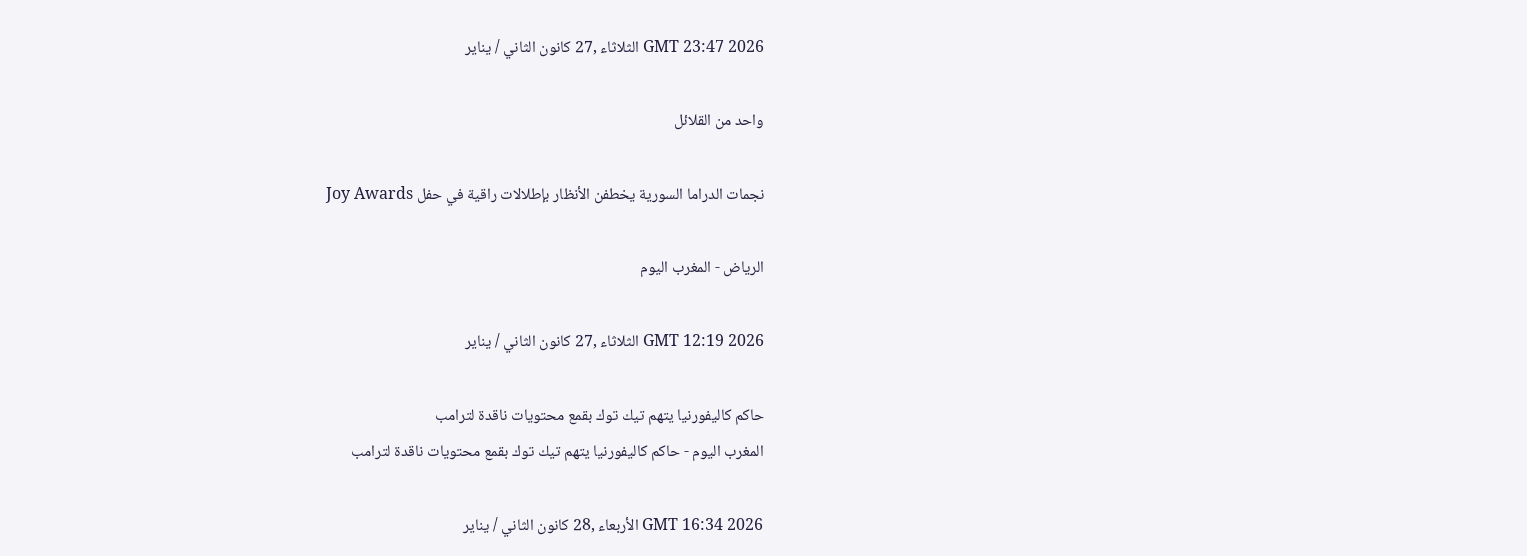GMT 23:47 2026 الثلاثاء ,27 كانون الثاني / يناير

واحد من القلائل

نجمات الدراما السورية يخطفن الأنظار بإطلالات راقية في حفل Joy Awards

الرياض - المغرب اليوم

GMT 12:19 2026 الثلاثاء ,27 كانون الثاني / يناير

حاكم كاليفورنيا يتهم تيك توك بقمع محتويات ناقدة لترامب
المغرب اليوم - حاكم كاليفورنيا يتهم تيك توك بقمع محتويات ناقدة لترامب

GMT 16:34 2026 الأربعاء ,28 كانون الثاني / يناير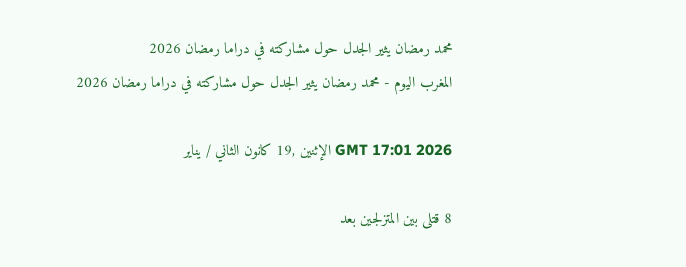محمد رمضان يثير الجدل حول مشاركته في دراما رمضان 2026
المغرب اليوم - محمد رمضان يثير الجدل حول مشاركته في دراما رمضان 2026

GMT 17:01 2026 الإثنين ,19 كانون الثاني / يناير

8 قتلى بين المتزلجين بعد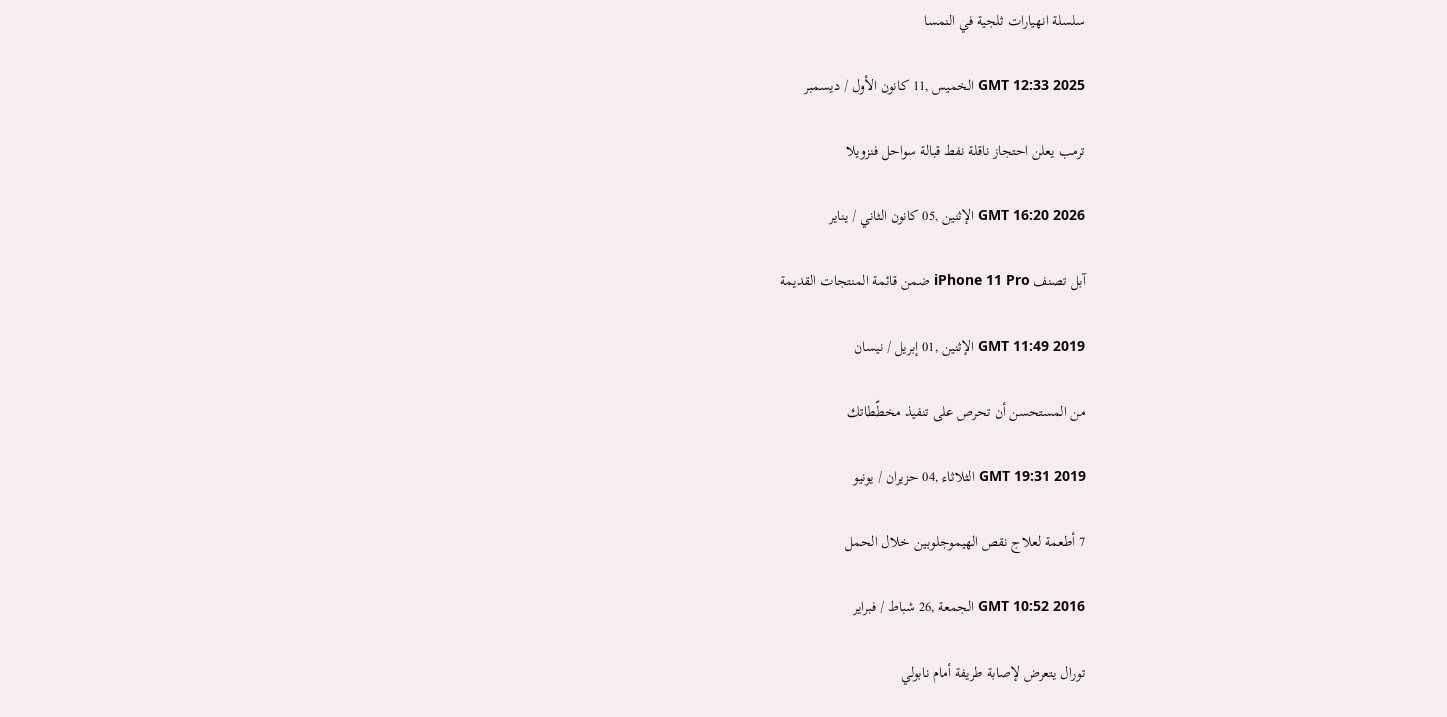سلسلة انهيارات ثلجية في النمسا

GMT 12:33 2025 الخميس ,11 كانون الأول / ديسمبر

ترمب يعلن احتجاز ناقلة نفط قبالة سواحل فنزويلا

GMT 16:20 2026 الإثنين ,05 كانون الثاني / يناير

آبل تصنف iPhone 11 Pro ضمن قائمة المنتجات القديمة

GMT 11:49 2019 الإثنين ,01 إبريل / نيسان

من المستحسن أن تحرص على تنفيذ مخطّطاتك

GMT 19:31 2019 الثلاثاء ,04 حزيران / يونيو

7 أطعمة لعلاج نقص الهيموجلوبين خلال الحمل

GMT 10:52 2016 الجمعة ,26 شباط / فبراير

تورال يتعرض لإصابة طريفة أمام نابولي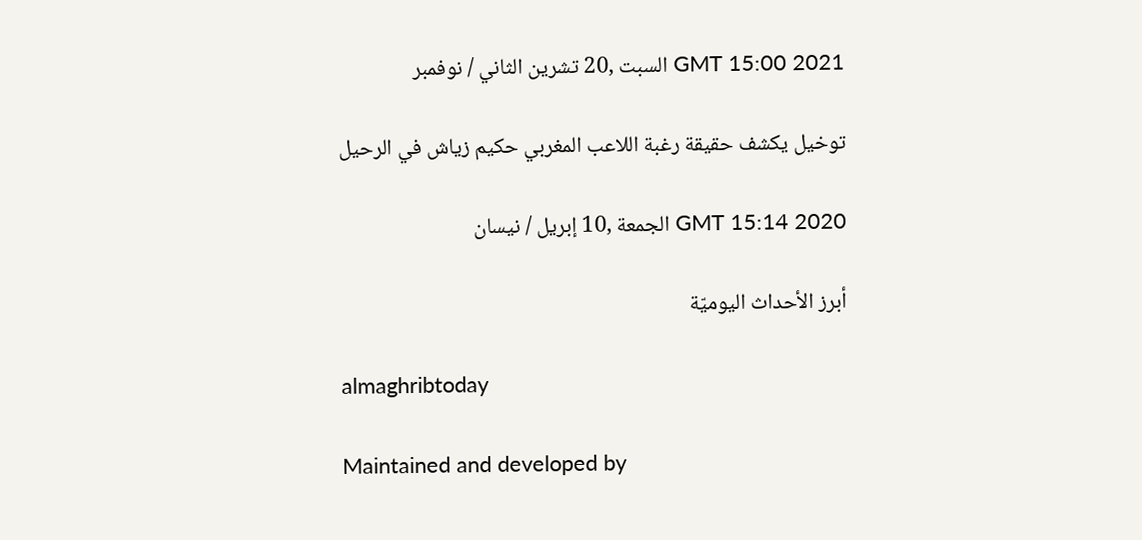GMT 15:00 2021 السبت ,20 تشرين الثاني / نوفمبر

توخيل يكشف حقيقة رغبة اللاعب المغربي حكيم زياش في الرحيل

GMT 15:14 2020 الجمعة ,10 إبريل / نيسان

أبرز الأحداث اليوميّة

almaghribtoday

Maintained and developed by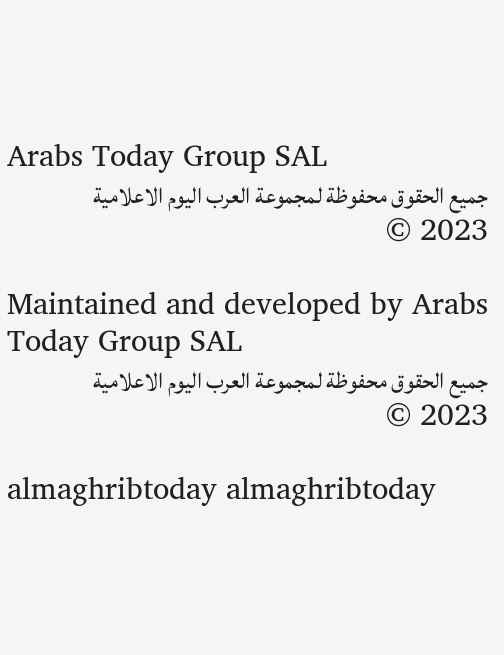Arabs Today Group SAL
جميع الحقوق محفوظة لمجموعة العرب اليوم الاعلامية 2023 ©

Maintained and developed by Arabs Today Group SAL
جميع الحقوق محفوظة لمجموعة العرب اليوم الاعلامية 2023 ©

almaghribtoday almaghribtoday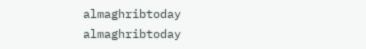almaghribtoday almaghribtoday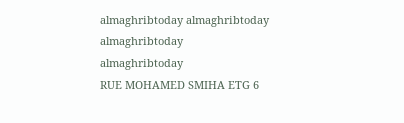almaghribtoday almaghribtoday almaghribtoday
almaghribtoday
RUE MOHAMED SMIHA ETG 6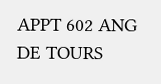APPT 602 ANG DE TOURS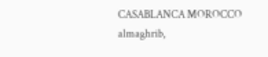CASABLANCA MOROCCO
almaghrib,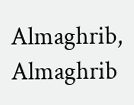Almaghrib, Almaghrib